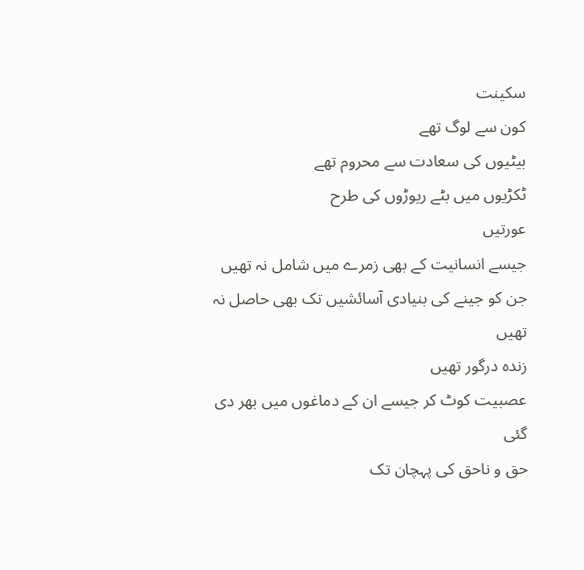سکینت
کون سے لوگ تھے
بیٹیوں کی سعادت سے محروم تھے
ٹکڑیوں میں بٹے ریوڑوں کی طرح
عورتیں
جیسے انسانیت کے بھی زمرے میں شامل نہ تھیں
جن کو جینے کی بنیادی آسائشیں تک بھی حاصل نہ تھیں
زندہ درگور تھیں
عصبیت کوٹ کر جیسے ان کے دماغوں میں بھر دی گئی
حق و ناحق کی پہچان تک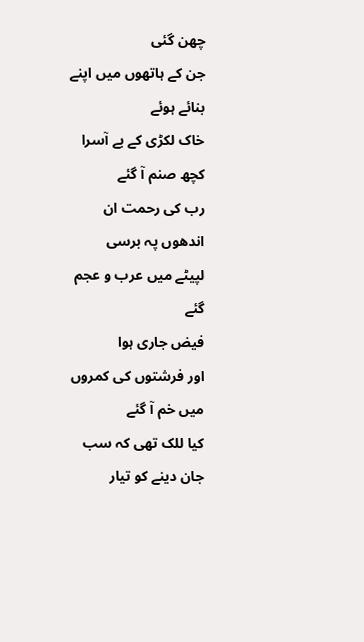چھن گئی
جن کے ہاتھوں میں اپنے بنائے ہوئے
خاک لکڑی کے بے آسرا کچھ صنم آ گئے
رب کی رحمت ان اندھوں پہ برسی
لپیٹے میں عرب و عجم گئے
فیض جاری ہوا
اور فرشتوں کی کمروں میں خم آ گئے
کیا للک تھی کہ سب جان دینے کو تیار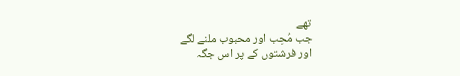تھے
جب مُحِب اور محبوب ملنے لگے
اور فرشتوں کے پر اس جگہ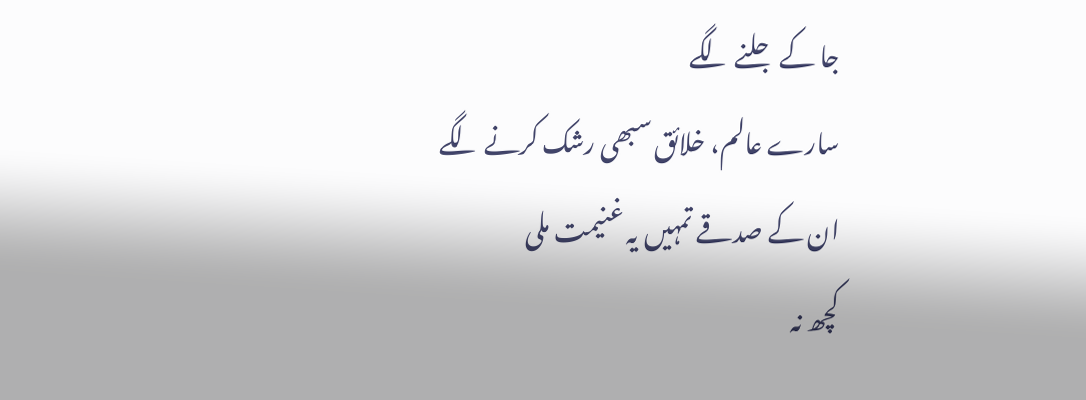جا کے جلنے لگے
سارے عالم، خلائق سبھی رشک کرنے لگے
ان کے صدقے تمہیں یہ غنیمت ملی
کچھ نہ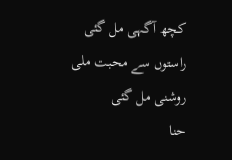کچھ آگہی مل گئی
راستوں سے محبت ملی
روشنی مل گئی
حنا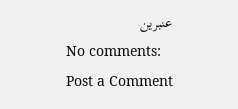عنبرین
No comments:
Post a Comment